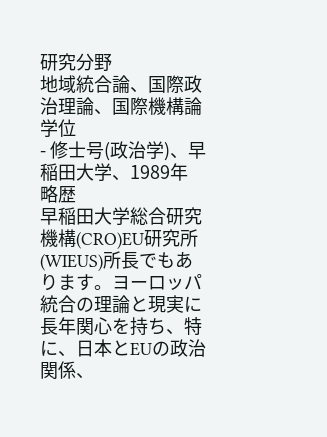研究分野
地域統合論、国際政治理論、国際機構論
学位
- 修士号(政治学)、早稲田大学、1989年
略歴
早稲田大学総合研究機構(CRO)EU研究所(WIEUS)所長でもあります。ヨーロッパ統合の理論と現実に長年関心を持ち、特に、日本とEUの政治関係、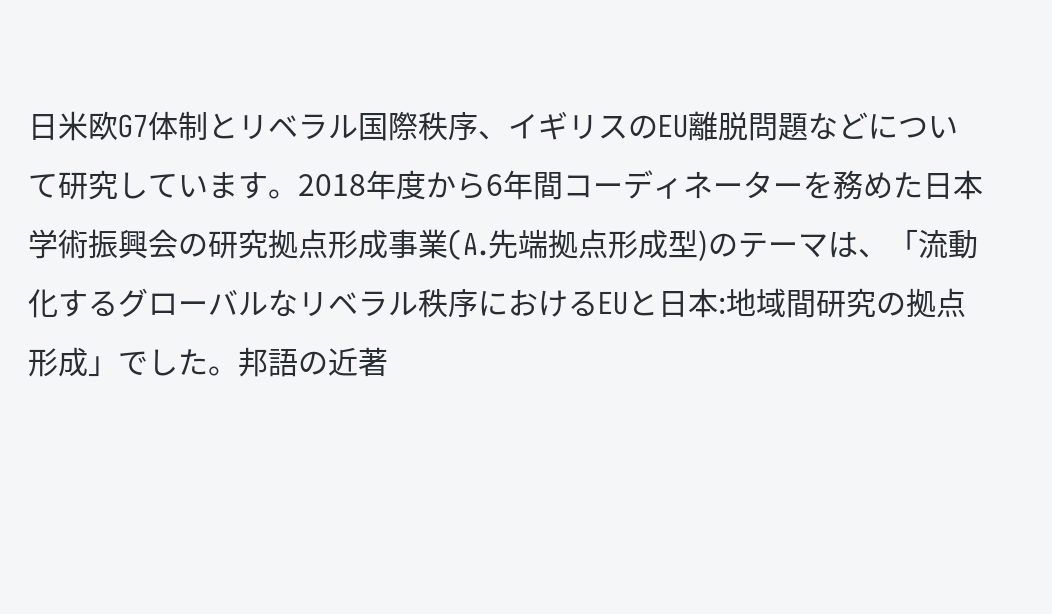日米欧G7体制とリベラル国際秩序、イギリスのEU離脱問題などについて研究しています。2018年度から6年間コーディネーターを務めた日本学術振興会の研究拠点形成事業(A.先端拠点形成型)のテーマは、「流動化するグローバルなリベラル秩序におけるEUと日本:地域間研究の拠点形成」でした。邦語の近著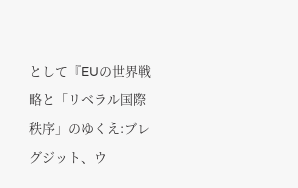として『EUの世界戦略と「リベラル国際秩序」のゆくえ:ブレグジット、ウ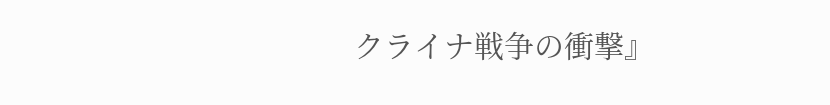クライナ戦争の衝撃』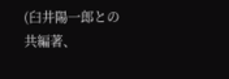(臼井陽一郎との共編著、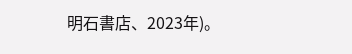明石書店、2023年)。